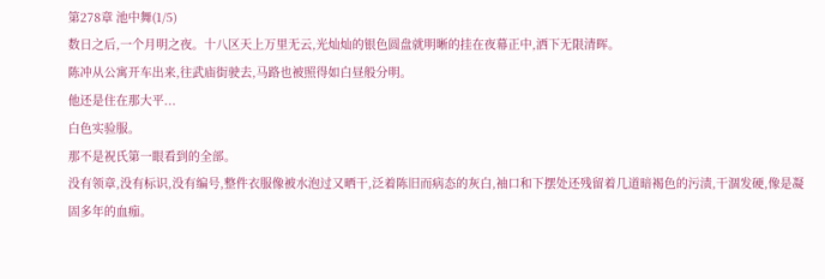第278章 池中舞(1/5)
数日之后,一个月明之夜。十八区天上万里无云,光灿灿的银色圆盘就明晰的挂在夜幕正中,洒下无限清晖。
陈冲从公寓开车出来,往武庙街驶去,马路也被照得如白昼般分明。
他还是住在那大平...
白色实验服。
那不是祝氏第一眼看到的全部。
没有领章,没有标识,没有编号,整件衣服像被水泡过又晒干,泛着陈旧而病态的灰白,袖口和下摆处还残留着几道暗褐色的污渍,干涸发硬,像是凝固多年的血痂。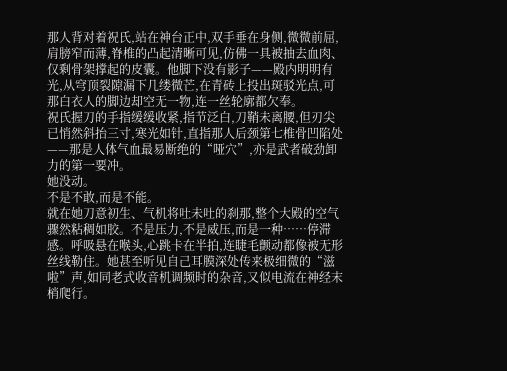那人背对着祝氏,站在神台正中,双手垂在身侧,微微前屈,肩膀窄而薄,脊椎的凸起清晰可见,仿佛一具被抽去血肉、仅剩骨架撑起的皮囊。他脚下没有影子——殿内明明有光,从穹顶裂隙漏下几缕微芒,在青砖上投出斑驳光点,可那白衣人的脚边却空无一物,连一丝轮廓都欠奉。
祝氏握刀的手指缓缓收紧,指节泛白,刀鞘未离腰,但刃尖已悄然斜抬三寸,寒光如针,直指那人后颈第七椎骨凹陷处——那是人体气血最易断绝的“哑穴”,亦是武者破劲卸力的第一要冲。
她没动。
不是不敢,而是不能。
就在她刀意初生、气机将吐未吐的刹那,整个大殿的空气骤然粘稠如胶。不是压力,不是威压,而是一种……停滞感。呼吸悬在喉头,心跳卡在半拍,连睫毛颤动都像被无形丝线勒住。她甚至听见自己耳膜深处传来极细微的“滋啦”声,如同老式收音机调频时的杂音,又似电流在神经末梢爬行。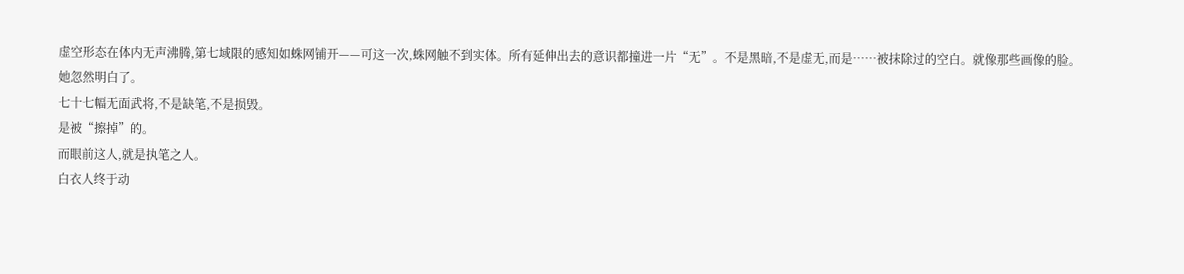虚空形态在体内无声沸腾,第七域限的感知如蛛网铺开——可这一次,蛛网触不到实体。所有延伸出去的意识都撞进一片“无”。不是黑暗,不是虚无,而是……被抹除过的空白。就像那些画像的脸。
她忽然明白了。
七十七幅无面武将,不是缺笔,不是损毁。
是被“擦掉”的。
而眼前这人,就是执笔之人。
白衣人终于动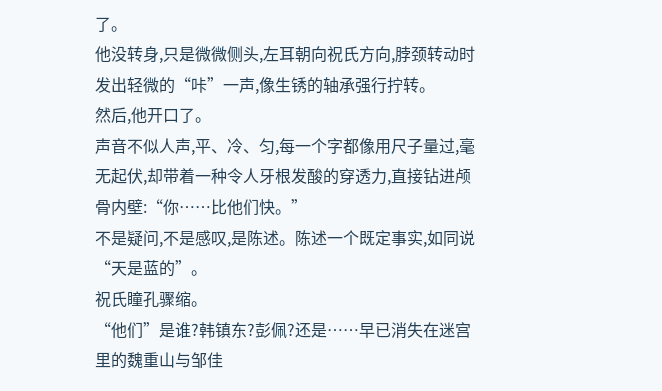了。
他没转身,只是微微侧头,左耳朝向祝氏方向,脖颈转动时发出轻微的“咔”一声,像生锈的轴承强行拧转。
然后,他开口了。
声音不似人声,平、冷、匀,每一个字都像用尺子量过,毫无起伏,却带着一种令人牙根发酸的穿透力,直接钻进颅骨内壁:“你……比他们快。”
不是疑问,不是感叹,是陈述。陈述一个既定事实,如同说“天是蓝的”。
祝氏瞳孔骤缩。
“他们”是谁?韩镇东?彭佩?还是……早已消失在迷宫里的魏重山与邹佳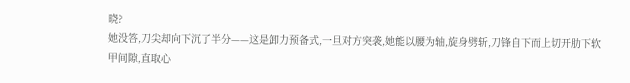晓?
她没答,刀尖却向下沉了半分——这是卸力预备式,一旦对方突袭,她能以腰为轴,旋身劈斩,刀锋自下而上切开肋下软甲间隙,直取心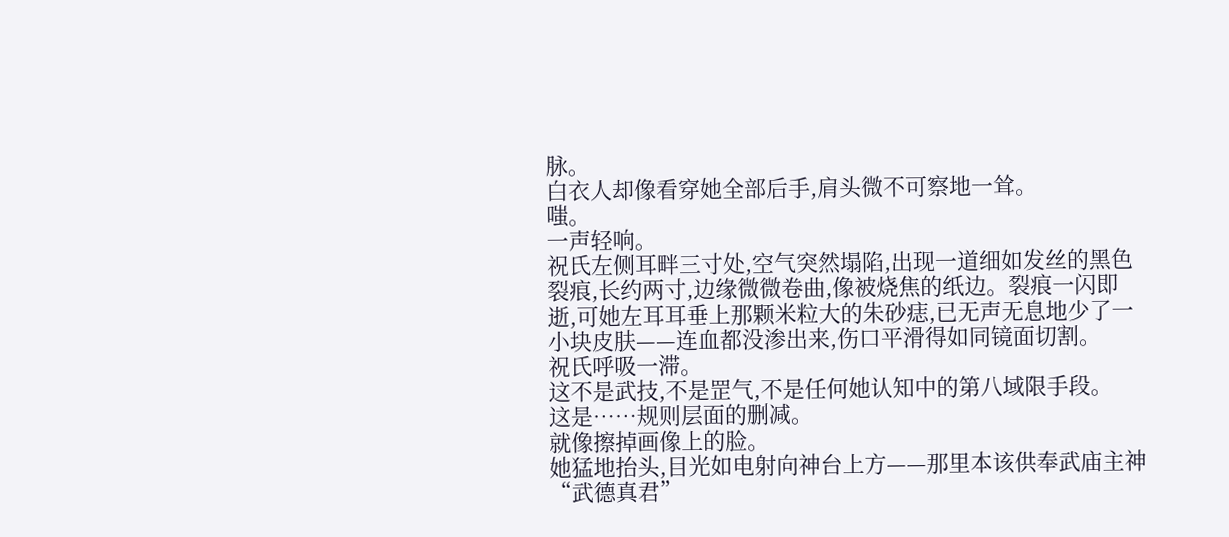脉。
白衣人却像看穿她全部后手,肩头微不可察地一耸。
嗤。
一声轻响。
祝氏左侧耳畔三寸处,空气突然塌陷,出现一道细如发丝的黑色裂痕,长约两寸,边缘微微卷曲,像被烧焦的纸边。裂痕一闪即逝,可她左耳耳垂上那颗米粒大的朱砂痣,已无声无息地少了一小块皮肤——连血都没渗出来,伤口平滑得如同镜面切割。
祝氏呼吸一滞。
这不是武技,不是罡气,不是任何她认知中的第八域限手段。
这是……规则层面的删减。
就像擦掉画像上的脸。
她猛地抬头,目光如电射向神台上方——那里本该供奉武庙主神“武德真君”